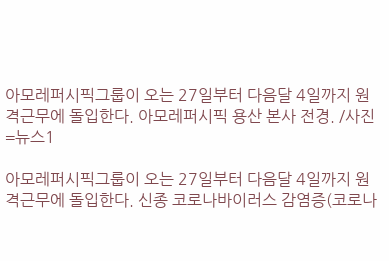아모레퍼시픽그룹이 오는 27일부터 다음달 4일까지 원격근무에 돌입한다. 아모레퍼시픽 용산 본사 전경. /사진=뉴스1

아모레퍼시픽그룹이 오는 27일부터 다음달 4일까지 원격근무에 돌입한다. 신종 코로나바이러스 감염증(코로나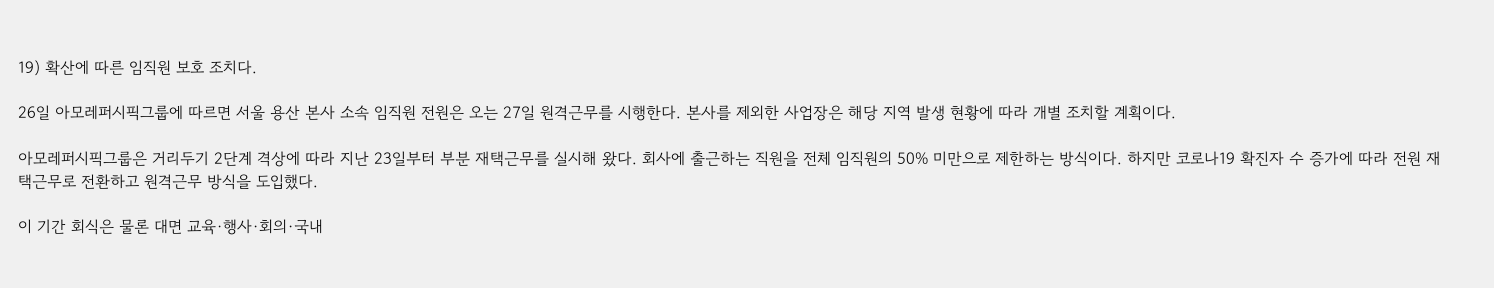19) 확산에 따른 임직원 보호 조치다.

26일 아모레퍼시픽그룹에 따르면 서울 용산 본사 소속 임직원 전원은 오는 27일 원격근무를 시행한다. 본사를 제외한 사업장은 해당 지역 발생 현황에 따라 개별 조치할 계획이다.

아모레퍼시픽그룹은 거리두기 2단계 격상에 따라 지난 23일부터 부분 재택근무를 실시해 왔다. 회사에 출근하는 직원을 전체 임직원의 50% 미만으로 제한하는 방식이다. 하지만 코로나19 확진자 수 증가에 따라 전원 재택근무로 전환하고 원격근무 방식을 도입했다.

이 기간 회식은 물론 대면 교육·행사·회의·국내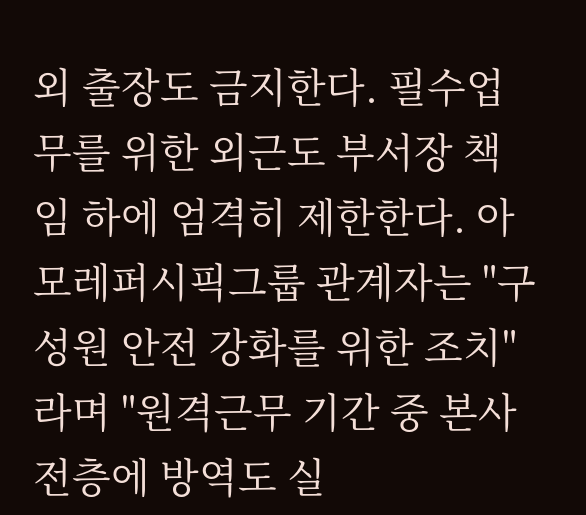외 출장도 금지한다. 필수업무를 위한 외근도 부서장 책임 하에 엄격히 제한한다. 아모레퍼시픽그룹 관계자는 "구성원 안전 강화를 위한 조치"라며 "원격근무 기간 중 본사 전층에 방역도 실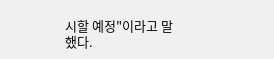시할 예정"이라고 말했다.